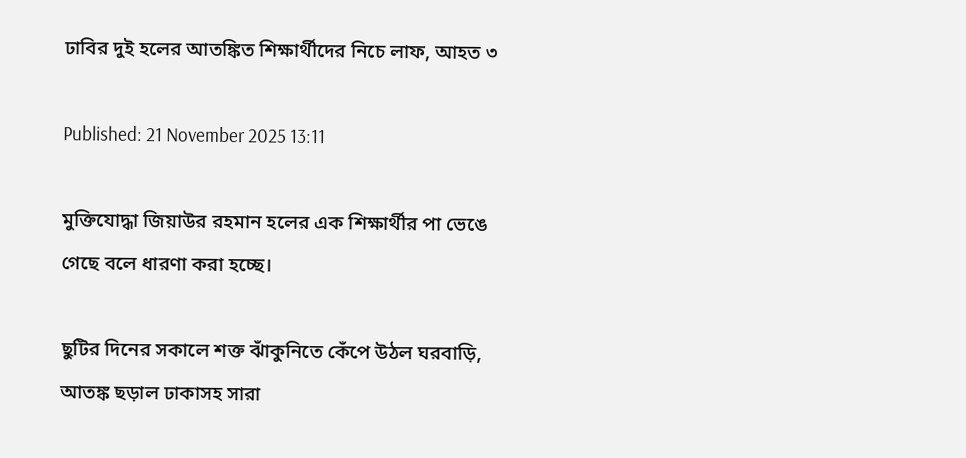ঢাবির দুই হলের আতঙ্কিত শিক্ষার্থীদের নিচে লাফ, আহত ৩

Published: 21 November 2025 13:11

মুক্তিযোদ্ধা জিয়াউর রহমান হলের এক শিক্ষার্থীর পা ভেঙে গেছে বলে ধারণা করা হচ্ছে।

ছুটির দিনের সকালে শক্ত ঝাঁকুনিতে কেঁপে উঠল ঘরবাড়ি, আতঙ্ক ছড়াল ঢাকাসহ সারা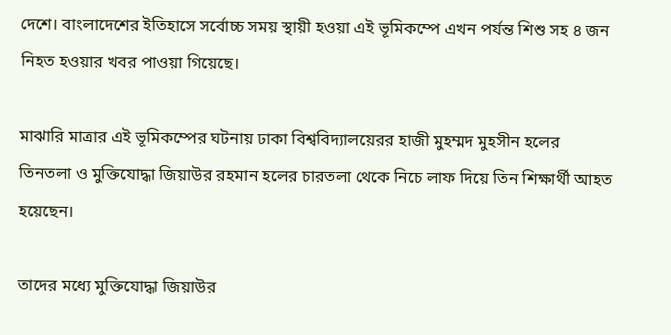দেশে। বাংলাদেশের ইতিহাসে সর্বোচ্চ সময় স্থায়ী হওয়া এই ভূমিকম্পে এখন পর্যন্ত শিশু সহ ৪ জন নিহত হওয়ার খবর পাওয়া গিয়েছে।

মাঝারি মাত্রার এই ভূমিকম্পের ঘটনায় ঢাকা বিশ্ববিদ্যালয়েরর হাজী মুহম্মদ মুহসীন হলের তিনতলা ও মুক্তিযোদ্ধা জিয়াউর রহমান হলের চারতলা থেকে নিচে লাফ দিয়ে তিন শিক্ষার্থী আহত হয়েছেন।

তাদের মধ্যে মুক্তিযোদ্ধা জিয়াউর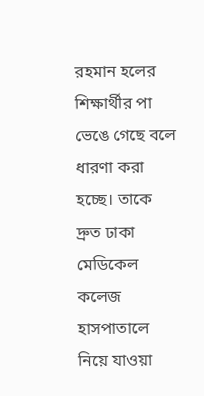রহমান হলের শিক্ষার্থীর পা ভেঙে গেছে বলে ধারণা করা হচ্ছে। তাকে দ্রুত ঢাকা মেডিকেল কলেজ হাসপাতালে নিয়ে যাওয়া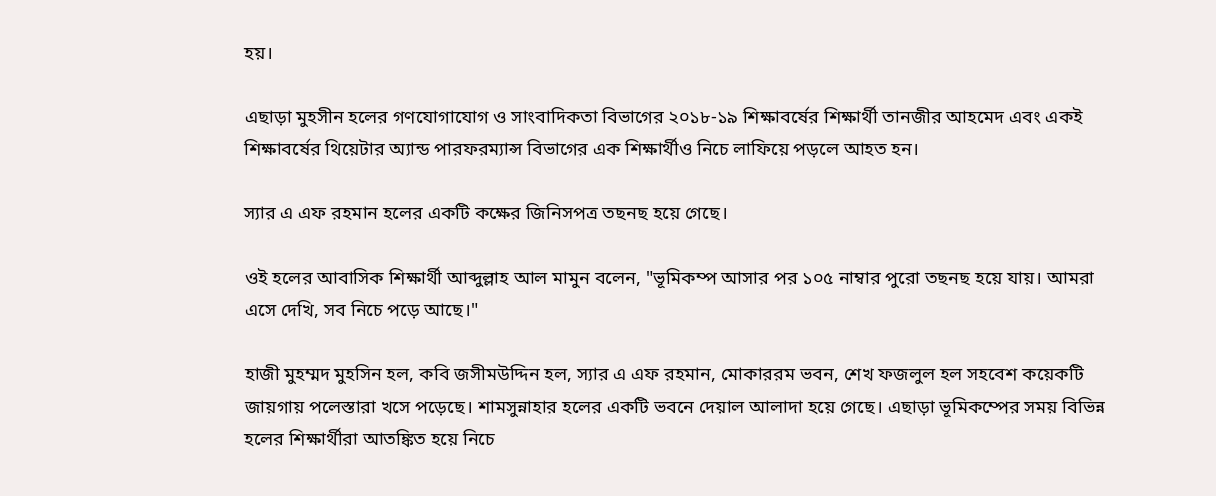হয়।

এছাড়া মুহসীন হলের গণযোগাযোগ ও সাংবাদিকতা বিভাগের ২০১৮-১৯ শিক্ষাবর্ষের শিক্ষার্থী তানজীর আহমেদ এবং একই শিক্ষাবর্ষের থিয়েটার অ্যান্ড পারফরম্যান্স বিভাগের এক শিক্ষার্থীও নিচে লাফিয়ে পড়লে আহত হন।

স্যার এ এফ রহমান হলের একটি কক্ষের জিনিসপত্র তছনছ হয়ে গেছে।

ওই হলের আবাসিক শিক্ষার্থী আব্দুল্লাহ আল মামুন বলেন, "ভূমিকম্প আসার পর ১০৫ নাম্বার পুরো তছনছ হয়ে যায়। আমরা এসে দেখি, সব নিচে পড়ে আছে।"

হাজী মুহম্মদ মুহসিন হল, কবি জসীমউদ্দিন হল, স্যার এ এফ রহমান, মোকাররম ভবন, শেখ ফজলুল হল সহবেশ কয়েকটি জায়গায় পলেস্তারা খসে পড়েছে। শামসুন্নাহার হলের একটি ভবনে দেয়াল আলাদা হয়ে গেছে। এছাড়া ভূমিকম্পের সময় বিভিন্ন হলের শিক্ষার্থীরা আতঙ্কিত হয়ে নিচে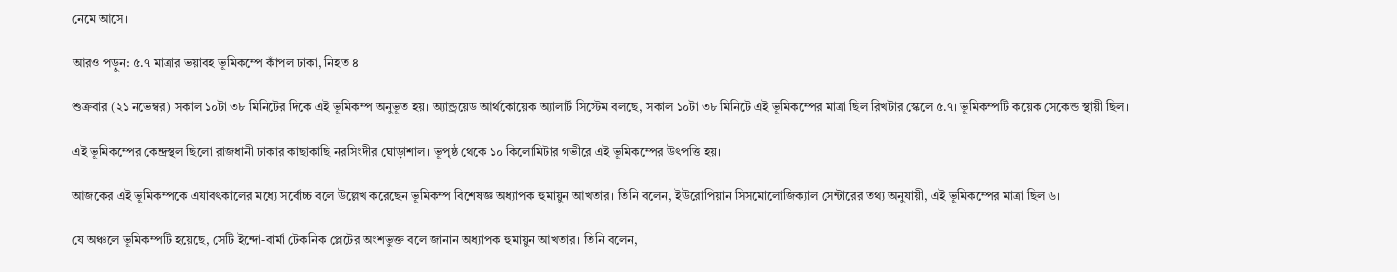নেমে আসে।

আরও পড়ুন: ৫.৭ মাত্রার ভয়াবহ ভূমিকম্পে কাঁপল ঢাকা, নিহত ৪

শুক্রবার (২১ নভেম্বর) সকাল ১০টা ৩৮ মিনিটের দিকে এই ভূমিকম্প অনুভূত হয়। অ্যান্ড্রয়েড আর্থকোয়েক অ্যালার্ট সিস্টেম বলছে, সকাল ১০টা ৩৮ মিনিটে এই ভূমিকম্পের মাত্রা ছিল রিখটার স্কেলে ৫.৭। ভূমিকম্পটি কয়েক সেকেন্ড স্থায়ী ছিল।

এই ভূমিকম্পের কেন্দ্রস্থল ছিলো রাজধানী ঢাকার কাছাকাছি নরসিংদীর ঘোড়াশাল। ভূপৃষ্ঠ থেকে ১০ কিলোমিটার গভীরে এই ভূমিকম্পের উৎপত্তি হয়।

আজকের এই ভূমিকম্পকে এযাবৎকালের মধ্যে সর্বোচ্চ বলে উল্লেখ করেছেন ভূমিকম্প বিশেষজ্ঞ অধ্যাপক হুমায়ুন আখতার। তিনি বলেন, ইউরোপিয়ান সিসমোলোজিক্যাল সেন্টারের তথ্য অনুযায়ী, এই ভূমিকম্পের মাত্রা ছিল ৬।

যে অঞ্চলে ভূমিকম্পটি হয়েছে, সেটি ইন্দো-বার্মা টেকনিক প্লেটের অংশভুক্ত বলে জানান অধ্যাপক হুমায়ুন আখতার। তিনি বলেন,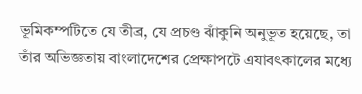ভূমিকম্পটিতে যে তীব্র, যে প্রচণ্ড ঝাঁকুনি অনুভূত হয়েছে, তা তাঁর অভিজ্ঞতায় বাংলাদেশের প্রেক্ষাপটে এযাবৎকালের মধ্যে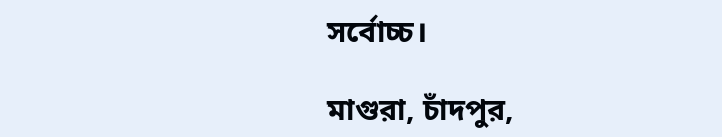সর্বোচ্চ।

মাগুরা, চাঁদপুর,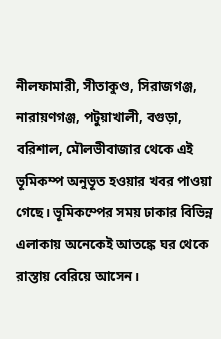নীলফামারী, সীতাকুণ্ড, সিরাজগঞ্জ, নারায়ণগঞ্জ, পটুয়াখালী, বগুড়া, বরিশাল, মৌলভীবাজার থেকে এই ভূমিকম্প অনুভূত হওয়ার খবর পাওয়া গেছে। ভূমিকম্পের সময় ঢাকার বিভিন্ন এলাকায় অনেকেই আতঙ্কে ঘর থেকে রাস্তায় বেরিয়ে আসেন।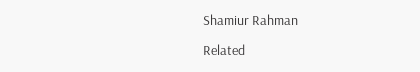Shamiur Rahman

Related